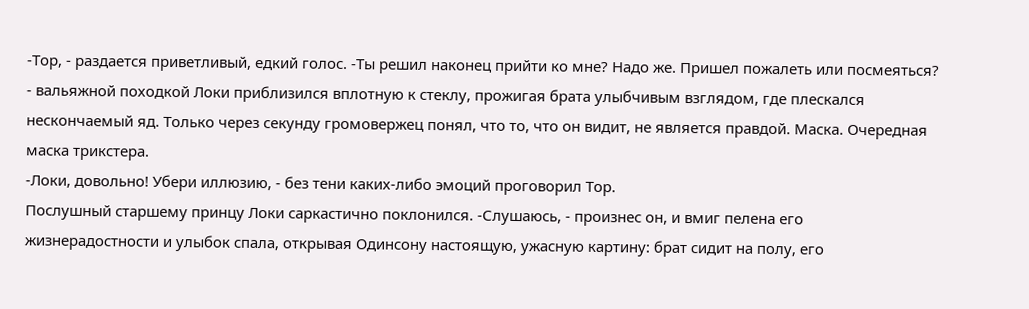-Тор, - раздается приветливый, едкий голос. -Ты решил наконец прийти ко мне? Надо же. Пришел пожалеть или посмеяться? - вальяжной походкой Локи приблизился вплотную к стеклу, прожигая брата улыбчивым взглядом, где плескался нескончаемый яд. Только через секунду громовержец понял, что то, что он видит, не является правдой. Маска. Очередная маска трикстера.
-Локи, довольно! Убери иллюзию, - без тени каких-либо эмоций проговорил Тор.
Послушный старшему принцу Локи саркастично поклонился. -Слушаюсь, - произнес он, и вмиг пелена его жизнерадостности и улыбок спала, открывая Одинсону настоящую, ужасную картину: брат сидит на полу, его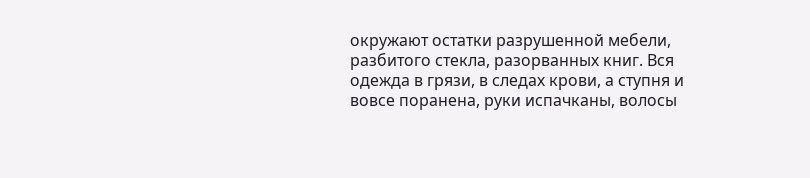окружают остатки разрушенной мебели, разбитого стекла, разорванных книг. Вся одежда в грязи, в следах крови, а ступня и вовсе поранена, руки испачканы, волосы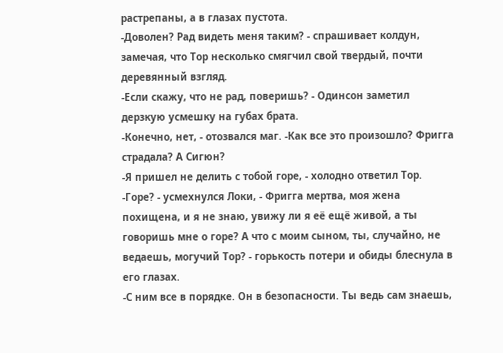растрепаны, а в глазах пустота.
-Доволен? Рад видеть меня таким? - спрашивает колдун, замечая, что Тор несколько смягчил свой твердый, почти деревянный взгляд.
-Если скажу, что не рад, поверишь? - Одинсон заметил дерзкую усмешку на губах брата.
-Конечно, нет, - отозвался маг. -Как все это произошло? Фригга страдала? А Сигюн?
-Я пришел не делить с тобой горе, - холодно ответил Тор.
-Горе? - усмехнулся Локи, - Фригга мертва, моя жена похищена, и я не знаю, увижу ли я её ещё живой, а ты говоришь мне о горе? А что с моим сыном, ты, случайно, не ведаешь, могучий Тор? - горькость потери и обиды блеснула в его глазах.
-С ним все в порядке. Он в безопасности. Ты ведь сам знаешь,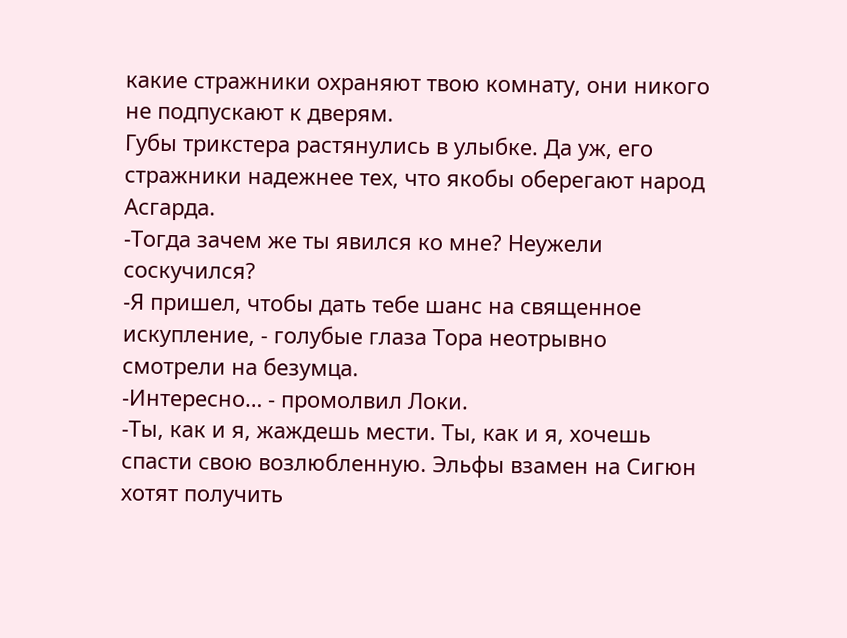какие стражники охраняют твою комнату, они никого не подпускают к дверям.
Губы трикстера растянулись в улыбке. Да уж, его стражники надежнее тех, что якобы оберегают народ Асгарда.
-Тогда зачем же ты явился ко мне? Неужели соскучился?
-Я пришел, чтобы дать тебе шанс на священное искупление, - голубые глаза Тора неотрывно смотрели на безумца.
-Интересно… - промолвил Локи.
-Ты, как и я, жаждешь мести. Ты, как и я, хочешь спасти свою возлюбленную. Эльфы взамен на Сигюн хотят получить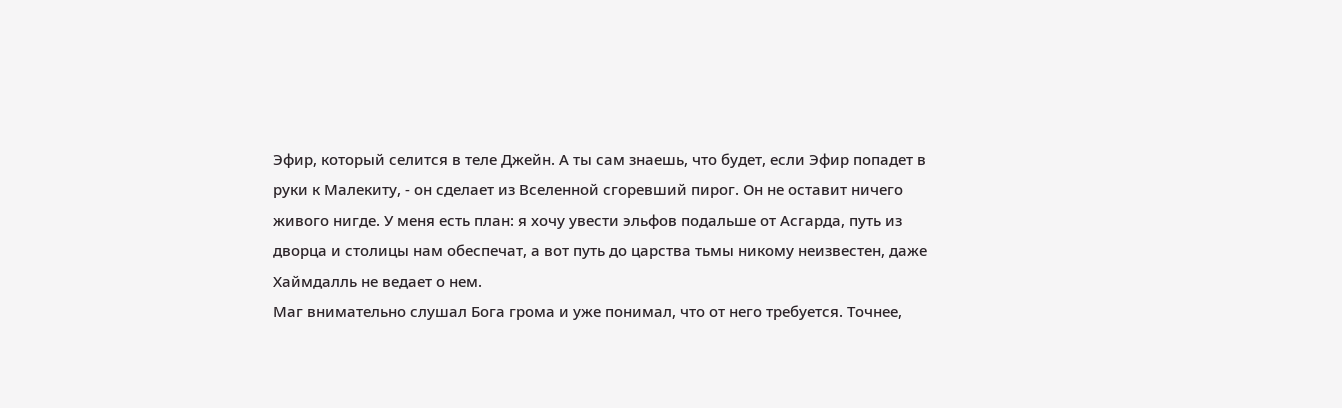Эфир, который селится в теле Джейн. А ты сам знаешь, что будет, если Эфир попадет в руки к Малекиту, - он сделает из Вселенной сгоревший пирог. Он не оставит ничего живого нигде. У меня есть план: я хочу увести эльфов подальше от Асгарда, путь из дворца и столицы нам обеспечат, а вот путь до царства тьмы никому неизвестен, даже Хаймдалль не ведает о нем.
Маг внимательно слушал Бога грома и уже понимал, что от него требуется. Точнее,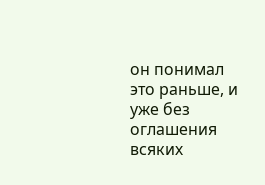он понимал это раньше, и уже без оглашения всяких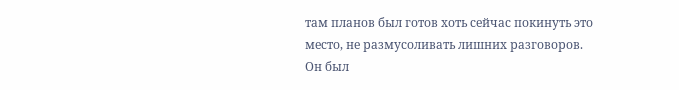там планов был готов хоть сейчас покинуть это место, не размусоливать лишних разговоров. Он был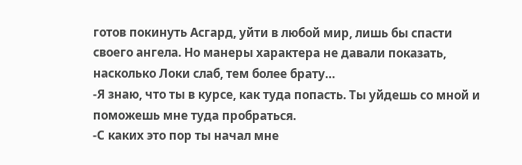готов покинуть Асгард, уйти в любой мир, лишь бы спасти своего ангела. Но манеры характера не давали показать, насколько Локи слаб, тем более брату…
-Я знаю, что ты в курсе, как туда попасть. Ты уйдешь со мной и поможешь мне туда пробраться.
-С каких это пор ты начал мне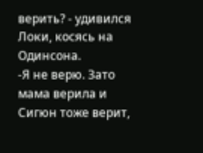верить? - удивился Локи, косясь на Одинсона.
-Я не верю. Зато мама верила и Сигюн тоже верит,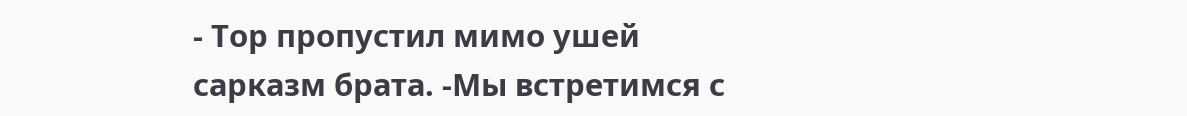- Тор пропустил мимо ушей сарказм брата. -Мы встретимся с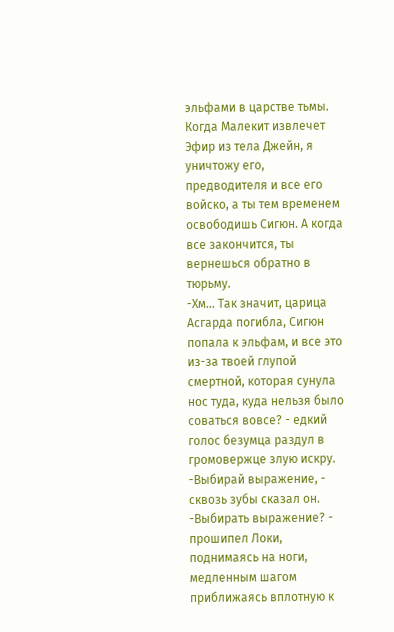эльфами в царстве тьмы. Когда Малекит извлечет Эфир из тела Джейн, я уничтожу его, предводителя и все его войско, а ты тем временем освободишь Сигюн. А когда все закончится, ты вернешься обратно в тюрьму.
-Хм… Так значит, царица Асгарда погибла, Сигюн попала к эльфам, и все это из-за твоей глупой смертной, которая сунула нос туда, куда нельзя было соваться вовсе? - едкий голос безумца раздул в громовержце злую искру.
-Выбирай выражение, - сквозь зубы сказал он.
-Выбирать выражение? - прошипел Локи, поднимаясь на ноги, медленным шагом приближаясь вплотную к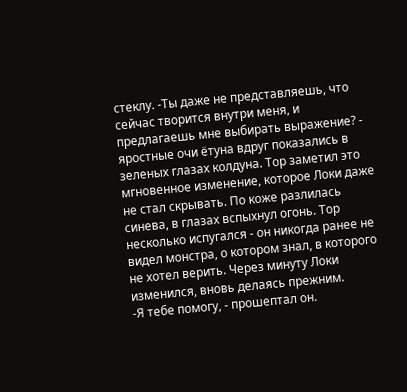стеклу. -Ты даже не представляешь, что сейчас творится внутри меня, и предлагаешь мне выбирать выражение? - яростные очи ётуна вдруг показались в зеленых глазах колдуна. Тор заметил это мгновенное изменение, которое Локи даже не стал скрывать. По коже разлилась синева, в глазах вспыхнул огонь. Тор несколько испугался - он никогда ранее не видел монстра, о котором знал, в которого не хотел верить. Через минуту Локи изменился, вновь делаясь прежним.
-Я тебе помогу, - прошептал он.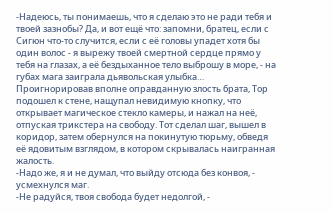-Надеюсь, ты понимаешь, что я сделаю это не ради тебя и твоей зазнобы? Да, и вот ещё что: запомни, братец, если с Сигюн что-то случится, если с её головы упадет хотя бы один волос - я вырежу твоей смертной сердце прямо у тебя на глазах, а её бездыханное тело выброшу в море, - на губах мага заиграла дьявольская улыбка…
Проигнорировав вполне оправданную злость брата, Тор подошел к стене, нащупал невидимую кнопку, что открывает магическое стекло камеры, и нажал на неё, отпуская трикстера на свободу. Тот сделал шаг, вышел в коридор, затем обернулся на покинутую тюрьму, обведя её ядовитым взглядом, в котором скрывалась наигранная жалость.
-Надо же, я и не думал, что выйду отсюда без конвоя, - усмехнулся маг.
-Не радуйся, твоя свобода будет недолгой, -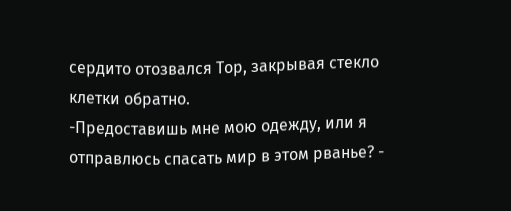сердито отозвался Тор, закрывая стекло клетки обратно.
-Предоставишь мне мою одежду, или я отправлюсь спасать мир в этом рванье? -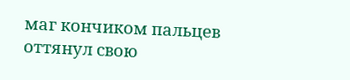маг кончиком пальцев оттянул свою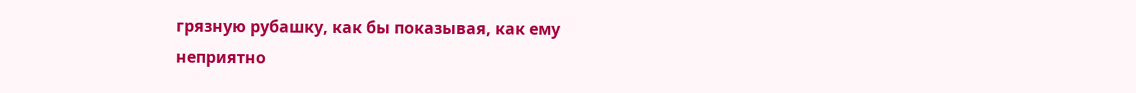грязную рубашку, как бы показывая, как ему неприятно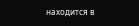находится в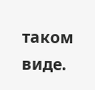таком виде.